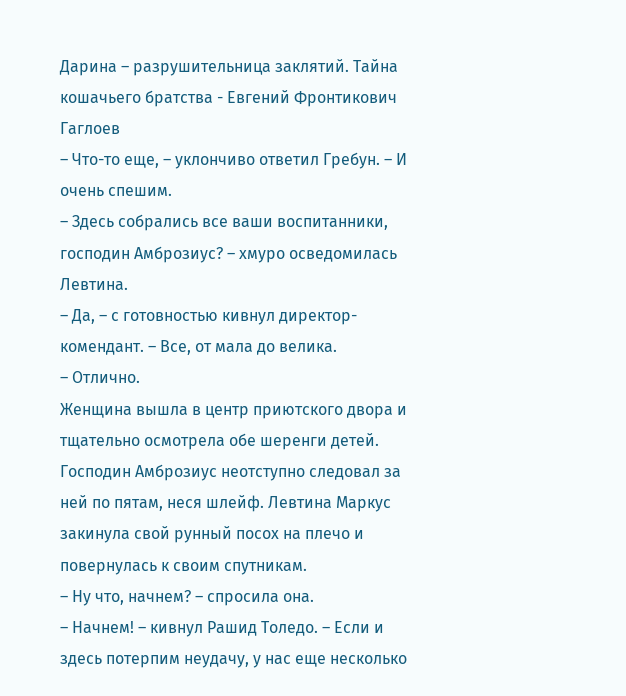Дарина – разрушительница заклятий. Тайна кошачьего братства - Евгений Фронтикович Гаглоев
– Что-то еще, – уклончиво ответил Гребун. – И очень спешим.
– Здесь собрались все ваши воспитанники, господин Амброзиус? – хмуро осведомилась Левтина.
– Да, – с готовностью кивнул директор-комендант. – Все, от мала до велика.
– Отлично.
Женщина вышла в центр приютского двора и тщательно осмотрела обе шеренги детей. Господин Амброзиус неотступно следовал за ней по пятам, неся шлейф. Левтина Маркус закинула свой рунный посох на плечо и повернулась к своим спутникам.
– Ну что, начнем? – спросила она.
– Начнем! – кивнул Рашид Толедо. – Если и здесь потерпим неудачу, у нас еще несколько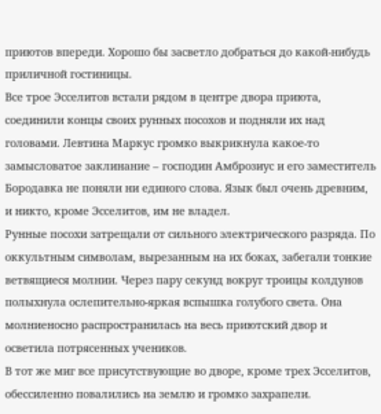приютов впереди. Хорошо бы засветло добраться до какой-нибудь приличной гостиницы.
Все трое Эсселитов встали рядом в центре двора приюта, соединили концы своих рунных посохов и подняли их над головами. Левтина Маркус громко выкрикнула какое-то замысловатое заклинание – господин Амброзиус и его заместитель Бородавка не поняли ни единого слова. Язык был очень древним, и никто, кроме Эсселитов, им не владел.
Рунные посохи затрещали от сильного электрического разряда. По оккультным символам, вырезанным на их боках, забегали тонкие ветвящиеся молнии. Через пару секунд вокруг троицы колдунов полыхнула ослепительно-яркая вспышка голубого света. Она молниеносно распространилась на весь приютский двор и осветила потрясенных учеников.
В тот же миг все присутствующие во дворе, кроме трех Эсселитов, обессиленно повалились на землю и громко захрапели.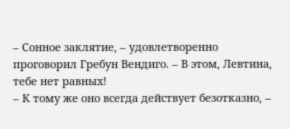– Сонное заклятие, – удовлетворенно проговорил Гребун Вендиго. – В этом, Левтина, тебе нет равных!
– К тому же оно всегда действует безотказно, –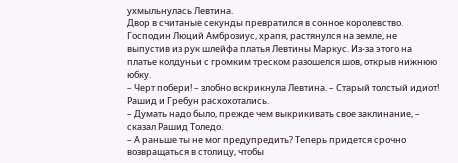ухмыльнулась Левтина.
Двор в считаные секунды превратился в сонное королевство. Господин Люций Амброзиус, храпя, растянулся на земле, не выпустив из рук шлейфа платья Левтины Маркус. Из-за этого на платье колдуньи с громким треском разошелся шов, открыв нижнюю юбку.
– Черт побери! – злобно вскрикнула Левтина. – Старый толстый идиот!
Рашид и Гребун расхохотались.
– Думать надо было, прежде чем выкрикивать свое заклинание, – сказал Рашид Толедо.
– А раньше ты не мог предупредить? Теперь придется срочно возвращаться в столицу, чтобы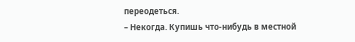переодеться.
– Некогда. Купишь что-нибудь в местной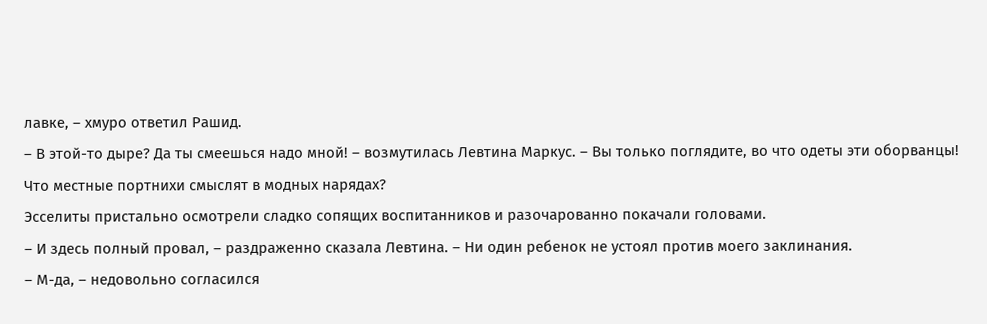лавке, – хмуро ответил Рашид.
– В этой-то дыре? Да ты смеешься надо мной! – возмутилась Левтина Маркус. – Вы только поглядите, во что одеты эти оборванцы! Что местные портнихи смыслят в модных нарядах?
Эсселиты пристально осмотрели сладко сопящих воспитанников и разочарованно покачали головами.
– И здесь полный провал, – раздраженно сказала Левтина. – Ни один ребенок не устоял против моего заклинания.
– М-да, – недовольно согласился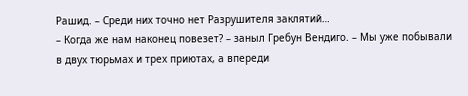Рашид. – Среди них точно нет Разрушителя заклятий…
– Когда же нам наконец повезет? – заныл Гребун Вендиго. – Мы уже побывали в двух тюрьмах и трех приютах, а впереди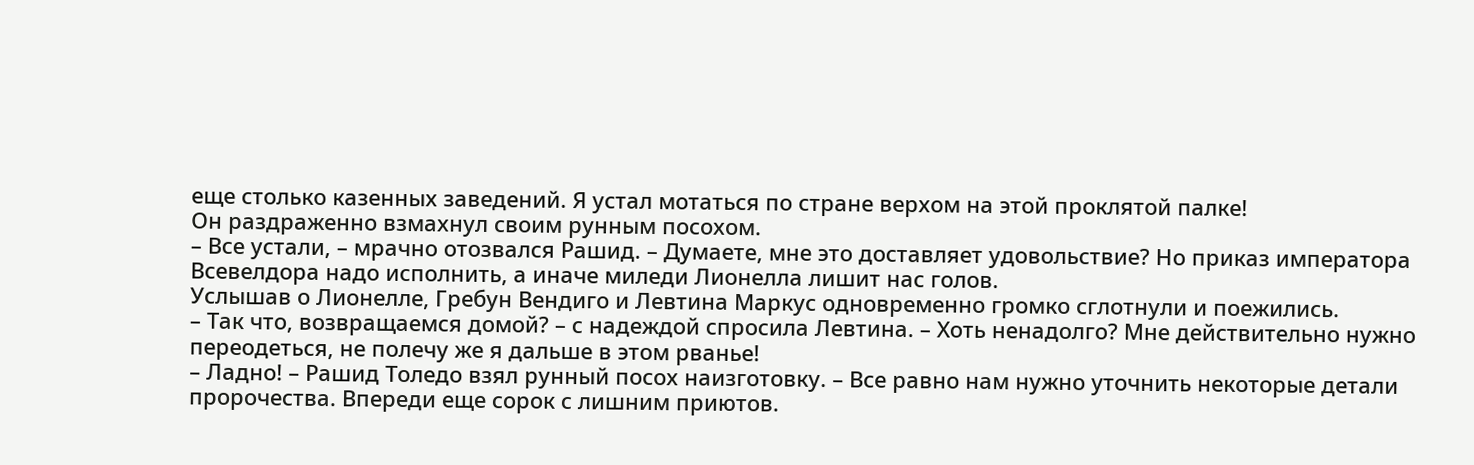еще столько казенных заведений. Я устал мотаться по стране верхом на этой проклятой палке!
Он раздраженно взмахнул своим рунным посохом.
– Все устали, – мрачно отозвался Рашид. – Думаете, мне это доставляет удовольствие? Но приказ императора Всевелдора надо исполнить, а иначе миледи Лионелла лишит нас голов.
Услышав о Лионелле, Гребун Вендиго и Левтина Маркус одновременно громко сглотнули и поежились.
– Так что, возвращаемся домой? – с надеждой спросила Левтина. – Хоть ненадолго? Мне действительно нужно переодеться, не полечу же я дальше в этом рванье!
– Ладно! – Рашид Толедо взял рунный посох наизготовку. – Все равно нам нужно уточнить некоторые детали пророчества. Впереди еще сорок с лишним приютов.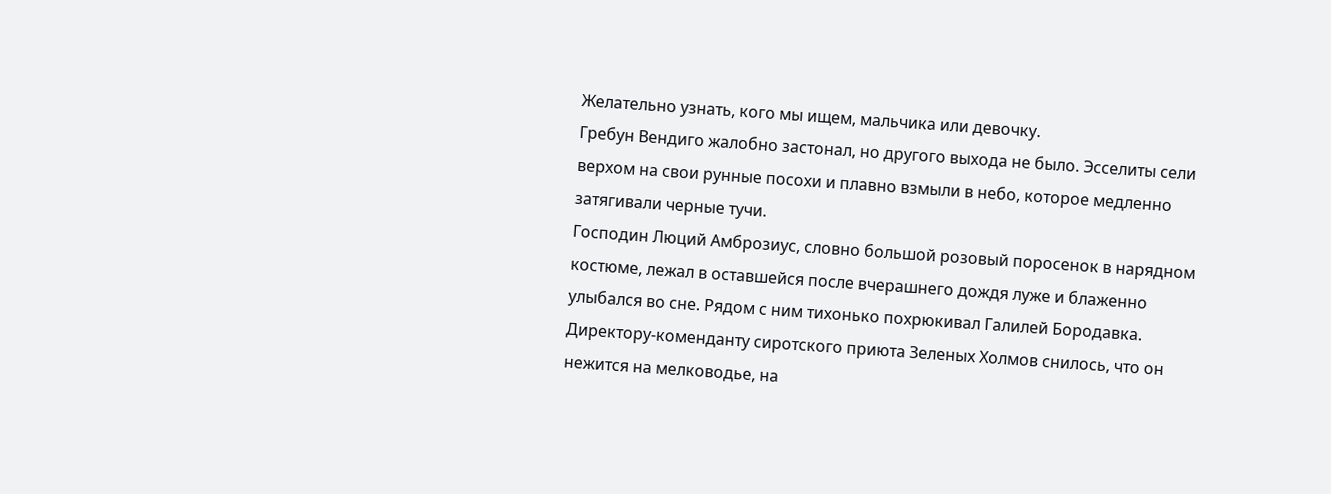Желательно узнать, кого мы ищем, мальчика или девочку.
Гребун Вендиго жалобно застонал, но другого выхода не было. Эсселиты сели верхом на свои рунные посохи и плавно взмыли в небо, которое медленно затягивали черные тучи.
Господин Люций Амброзиус, словно большой розовый поросенок в нарядном костюме, лежал в оставшейся после вчерашнего дождя луже и блаженно улыбался во сне. Рядом с ним тихонько похрюкивал Галилей Бородавка.
Директору-коменданту сиротского приюта Зеленых Холмов снилось, что он нежится на мелководье, на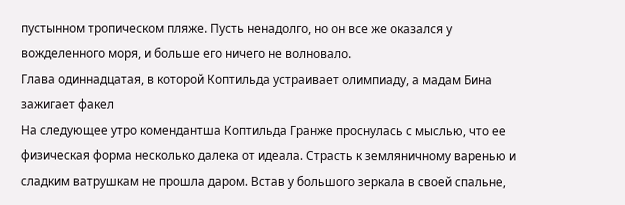пустынном тропическом пляже. Пусть ненадолго, но он все же оказался у вожделенного моря, и больше его ничего не волновало.
Глава одиннадцатая, в которой Коптильда устраивает олимпиаду, а мадам Бина зажигает факел
На следующее утро комендантша Коптильда Гранже проснулась с мыслью, что ее физическая форма несколько далека от идеала. Страсть к земляничному варенью и сладким ватрушкам не прошла даром. Встав у большого зеркала в своей спальне,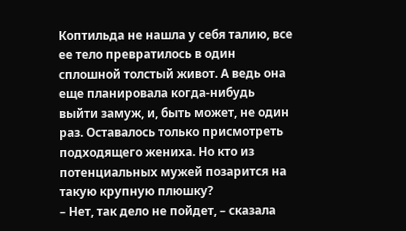Коптильда не нашла у себя талию, все ее тело превратилось в один сплошной толстый живот. А ведь она еще планировала когда-нибудь выйти замуж, и, быть может, не один раз. Оставалось только присмотреть подходящего жениха. Но кто из потенциальных мужей позарится на такую крупную плюшку?
– Нет, так дело не пойдет, – сказала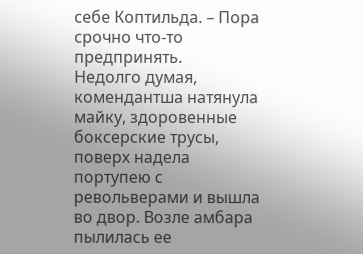себе Коптильда. – Пора срочно что-то предпринять.
Недолго думая, комендантша натянула майку, здоровенные боксерские трусы, поверх надела портупею с револьверами и вышла во двор. Возле амбара пылилась ее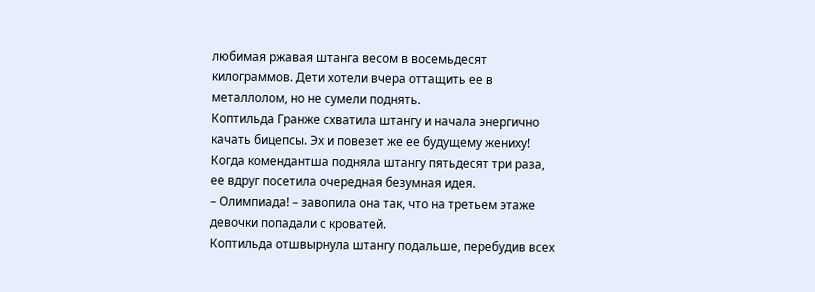любимая ржавая штанга весом в восемьдесят килограммов. Дети хотели вчера оттащить ее в металлолом, но не сумели поднять.
Коптильда Гранже схватила штангу и начала энергично качать бицепсы. Эх и повезет же ее будущему жениху! Когда комендантша подняла штангу пятьдесят три раза, ее вдруг посетила очередная безумная идея.
– Олимпиада! – завопила она так, что на третьем этаже девочки попадали с кроватей.
Коптильда отшвырнула штангу подальше, перебудив всех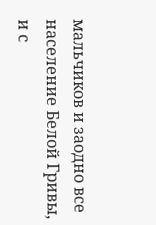мальчиков и заодно все население Белой Гривы, и с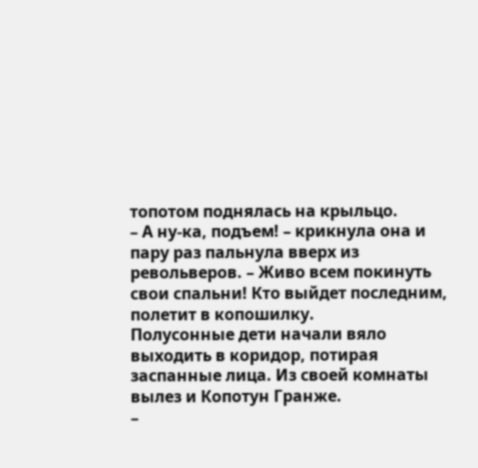топотом поднялась на крыльцо.
– А ну-ка, подъем! – крикнула она и пару раз пальнула вверх из револьверов. – Живо всем покинуть свои спальни! Кто выйдет последним, полетит в копошилку.
Полусонные дети начали вяло выходить в коридор, потирая заспанные лица. Из своей комнаты вылез и Копотун Гранже.
–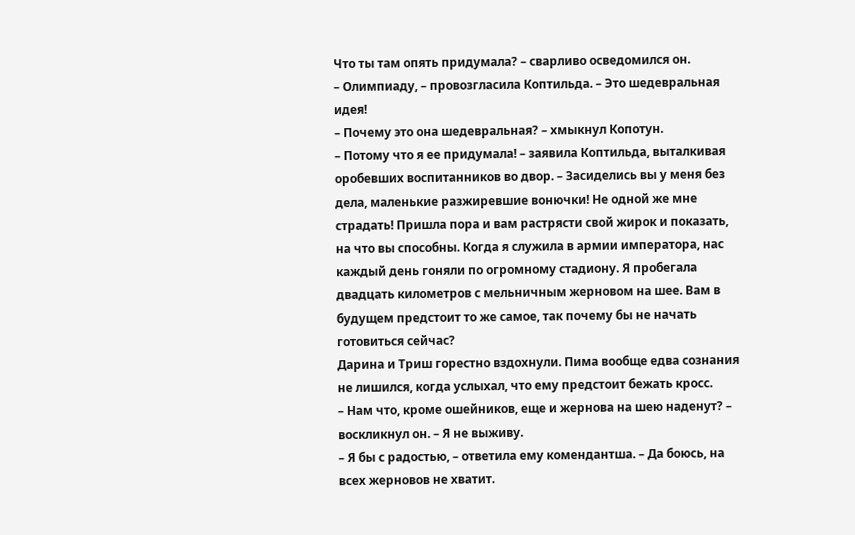Что ты там опять придумала? – сварливо осведомился он.
– Олимпиаду, – провозгласила Коптильда. – Это шедевральная идея!
– Почему это она шедевральная? – хмыкнул Копотун.
– Потому что я ее придумала! – заявила Коптильда, выталкивая оробевших воспитанников во двор. – Засиделись вы у меня без дела, маленькие разжиревшие вонючки! Не одной же мне страдать! Пришла пора и вам растрясти свой жирок и показать, на что вы способны. Когда я служила в армии императора, нас каждый день гоняли по огромному стадиону. Я пробегала двадцать километров с мельничным жерновом на шее. Вам в будущем предстоит то же самое, так почему бы не начать готовиться сейчас?
Дарина и Триш горестно вздохнули. Пима вообще едва сознания не лишился, когда услыхал, что ему предстоит бежать кросс.
– Нам что, кроме ошейников, еще и жернова на шею наденут? – воскликнул он. – Я не выживу.
– Я бы с радостью, – ответила ему комендантша. – Да боюсь, на всех жерновов не хватит.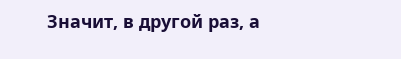Значит, в другой раз, а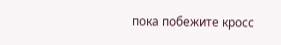пока побежите кросс